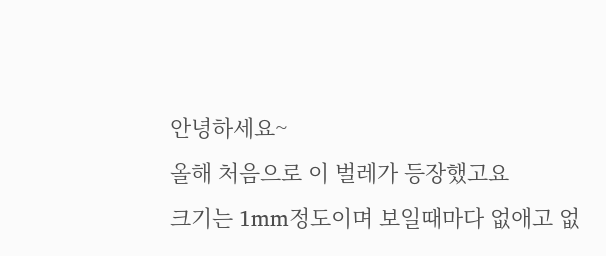안녕하세요~
올해 처음으로 이 벌레가 등장했고요
크기는 1mm정도이며 보일때마다 없애고 없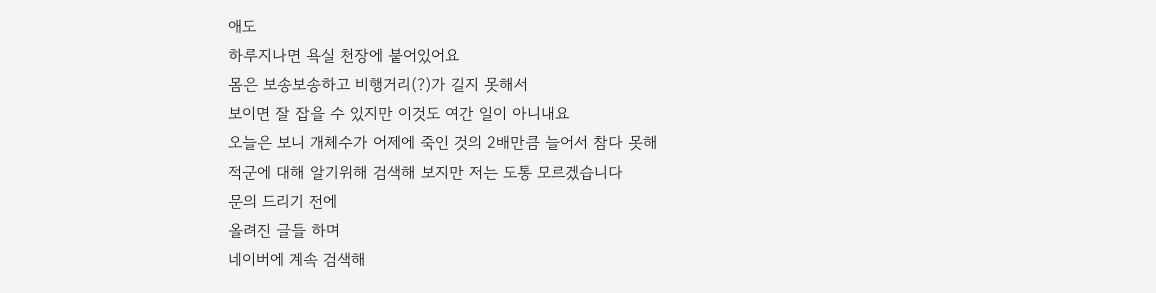애도
하루지나면 욕실 천장에 붙어있어요
몸은 보송보송하고 비행거리(?)가 길지 못해서
보이면 잘 잡을 수 있지만 이것도 여간 일이 아니내요
오늘은 보니 개체수가 어제에 죽인 것의 2배만큼 늘어서 참다 못해
적군에 대해 알기위해 검색해 보지만 저는 도통 모르겠습니다
문의 드리기 전에
올려진 글들 하며
네이버에 계속 검색해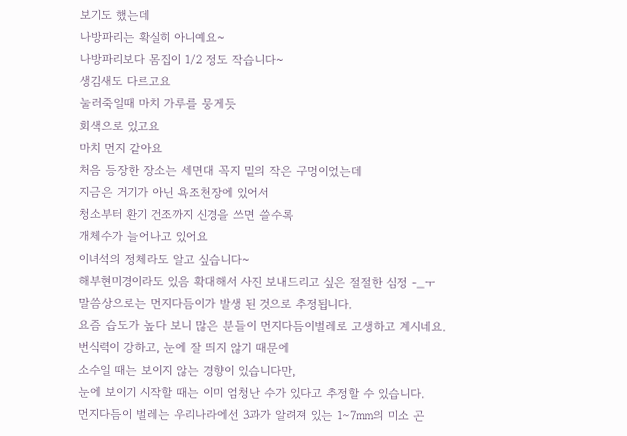보기도 했는데
나방파리는 확실히 아니예요~
나방파리보다 몸집이 1/2 정도 작습니다~
생김새도 다르고요
눌러죽일때 마치 가루를 뭉게듯
회색으로 있고요
마치 먼지 같아요
처음 등장한 장소는 세면대 꼭지 밑의 작은 구멍이었는데
지금은 거기가 아닌 욕조천장에 있어서
청소부터 환기 건조까지 신경을 쓰면 쓸수록
개체수가 늘어나고 있어요
이녀석의 정체라도 알고 싶습니다~
해부현미경이라도 있음 확대해서 사진 보내드리고 싶은 절절한 심정 -_ㅜ
말씀상으로는 먼지다듬이가 발생 된 것으로 추정됩니다.
요즘 습도가 높다 보니 많은 분들이 먼지다듬이벌레로 고생하고 계시네요.
번식력이 강하고, 눈에 잘 띄지 않기 때문에
소수일 때는 보이지 않는 경향이 있습니다만,
눈에 보이기 시작할 때는 이미 엄청난 수가 있다고 추정할 수 있습니다.
먼지다듬이 벌레는 우리나라에선 3과가 알려져 있는 1∼7㎜의 미소 곤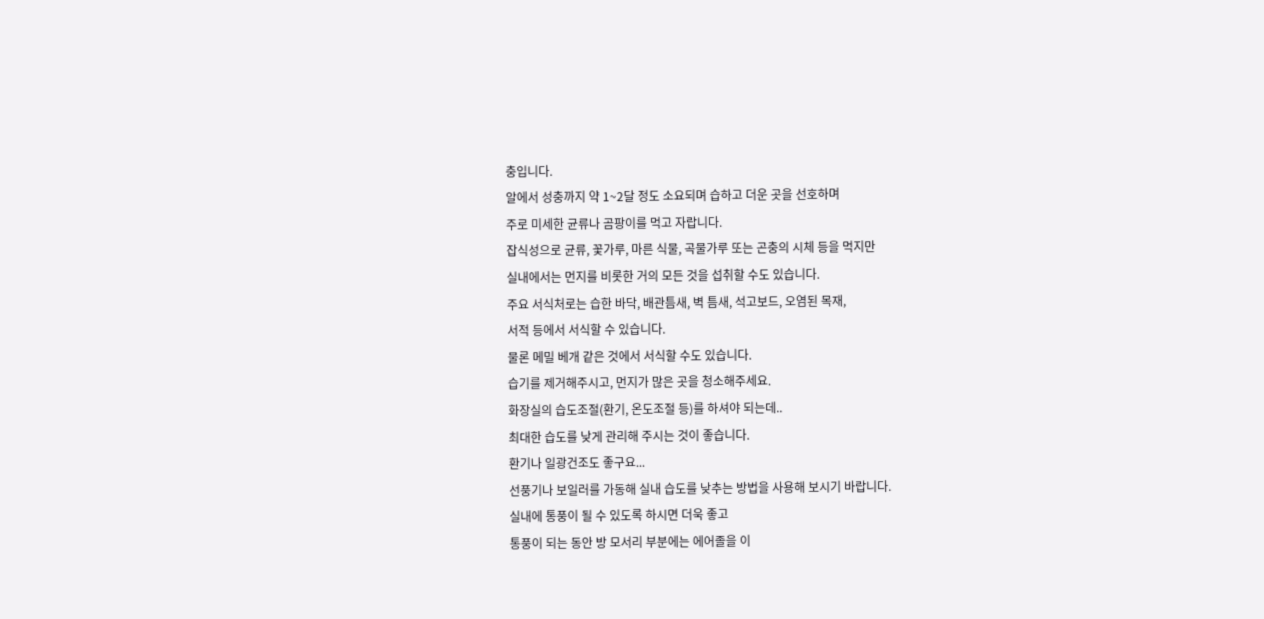충입니다.
알에서 성충까지 약 1~2달 정도 소요되며 습하고 더운 곳을 선호하며
주로 미세한 균류나 곰팡이를 먹고 자랍니다.
잡식성으로 균류, 꽃가루, 마른 식물, 곡물가루 또는 곤충의 시체 등을 먹지만
실내에서는 먼지를 비롯한 거의 모든 것을 섭취할 수도 있습니다.
주요 서식처로는 습한 바닥, 배관틈새, 벽 틈새, 석고보드, 오염된 목재,
서적 등에서 서식할 수 있습니다.
물론 메밀 베개 같은 것에서 서식할 수도 있습니다.
습기를 제거해주시고, 먼지가 많은 곳을 청소해주세요.
화장실의 습도조절(환기, 온도조절 등)를 하셔야 되는데..
최대한 습도를 낮게 관리해 주시는 것이 좋습니다.
환기나 일광건조도 좋구요...
선풍기나 보일러를 가동해 실내 습도를 낮추는 방법을 사용해 보시기 바랍니다.
실내에 통풍이 될 수 있도록 하시면 더욱 좋고
통풍이 되는 동안 방 모서리 부분에는 에어졸을 이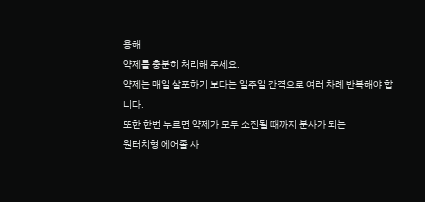용해
약제를 충분히 처리해 주세요.
약제는 매일 살포하기 보다는 일주일 간격으로 여러 차례 반복해야 합니다.
또한 한번 누르면 약제가 모두 소진될 때까지 분사가 되는
원터치형 에어졸 사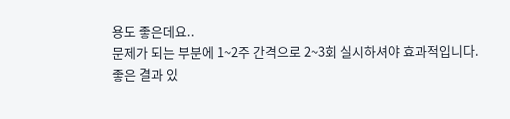용도 좋은데요..
문제가 되는 부분에 1~2주 간격으로 2~3회 실시하셔야 효과적입니다.
좋은 결과 있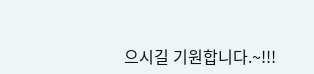으시길 기원합니다.~!!!